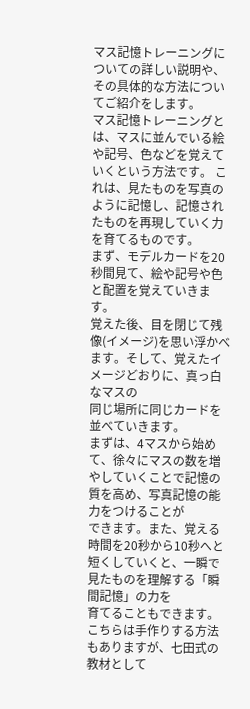マス記憶トレーニングについての詳しい説明や、その具体的な方法についてご紹介をします。
マス記憶トレーニングとは、マスに並んでいる絵や記号、色などを覚えていくという方法です。 これは、見たものを写真のように記憶し、記憶されたものを再現していく力を育てるものです。
まず、モデルカードを20秒間見て、絵や記号や色と配置を覚えていきます。
覚えた後、目を閉じて残像(イメージ)を思い浮かべます。そして、覚えたイメージどおりに、真っ白なマスの
同じ場所に同じカードを並べていきます。
まずは、4マスから始めて、徐々にマスの数を増やしていくことで記憶の質を高め、写真記憶の能力をつけることが
できます。また、覚える時間を20秒から10秒へと短くしていくと、一瞬で見たものを理解する「瞬間記憶」の力を
育てることもできます。
こちらは手作りする方法もありますが、七田式の教材として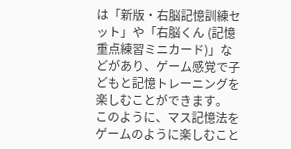は「新版・右脳記憶訓練セット」や「右脳くん (記憶重点練習ミニカード)」などがあり、ゲーム感覚で子どもと記憶トレーニングを楽しむことができます。
このように、マス記憶法をゲームのように楽しむこと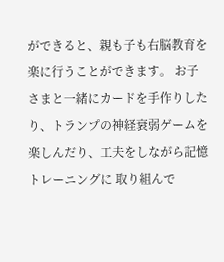ができると、親も子も右脳教育を楽に行うことができます。 お子さまと一緒にカードを手作りしたり、トランプの神経衰弱ゲームを楽しんだり、工夫をしながら記憶トレーニングに 取り組んで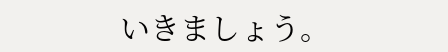いきましょう。